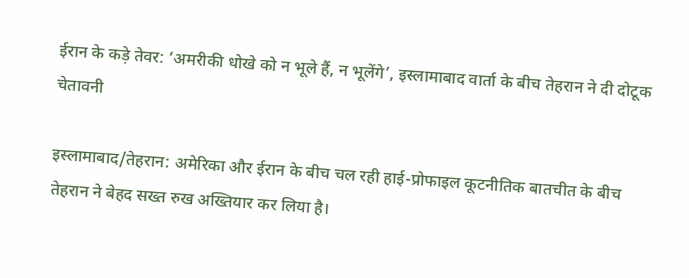ईरान के कड़े तेवर: ‘अमरीकी धोखे को न भूले हैं, न भूलेंगे’, इस्लामाबाद वार्ता के बीच तेहरान ने दी दोटूक चेतावनी

इस्लामाबाद/तेहरान: अमेरिका और ईरान के बीच चल रही हाई-प्रोफाइल कूटनीतिक बातचीत के बीच तेहरान ने बेहद सख्त रुख अख्तियार कर लिया है।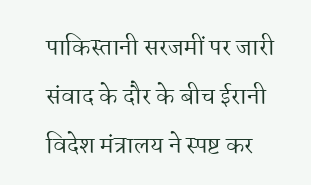पाकिस्तानी सरजमीं पर जारी संवाद के दौर के बीच ईरानी विदेश मंत्रालय ने स्पष्ट कर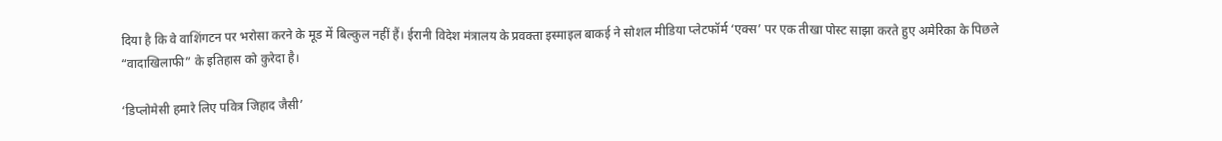दिया है कि वे वाशिंगटन पर भरोसा करने के मूड में बिल्कुल नहीं हैं। ईरानी विदेश मंत्रालय के प्रवक्ता इस्माइल बाकई ने सोशल मीडिया प्लेटफॉर्म ‘एक्स’ पर एक तीखा पोस्ट साझा करते हुए अमेरिका के पिछले “वादाखिलाफी” के इतिहास को कुरेदा है।

‘डिप्लोमेसी हमारे लिए पवित्र जिहाद जैसी’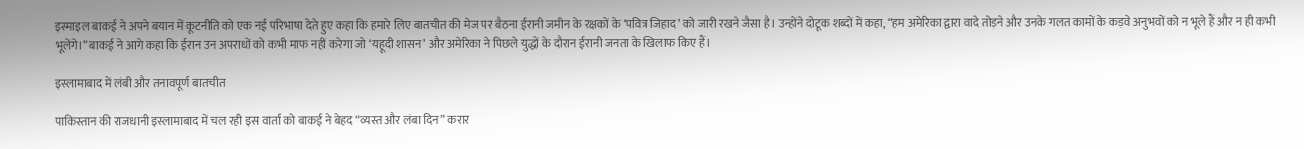इस्माइल बाकई ने अपने बयान में कूटनीति को एक नई परिभाषा देते हुए कहा कि हमारे लिए बातचीत की मेज पर बैठना ईरानी जमीन के रक्षकों के ‘पवि‍त्र जिहाद’ को जारी रखने जैसा है। उन्होंने दोटूक शब्दों में कहा, “हम अमेरिका द्वारा वादे तोड़ने और उनके गलत कामों के कड़वे अनुभवों को न भूले हैं और न ही कभी भूलेंगे।” बाकई ने आगे कहा कि ईरान उन अपराधों को कभी माफ नहीं करेगा जो ‘यहूदी शासन’ और अमेरिका ने पिछले युद्धों के दौरान ईरानी जनता के खिलाफ किए हैं।

इस्लामाबाद में लंबी और तनावपूर्ण बातचीत

पाकिस्तान की राजधानी इस्लामाबाद में चल रही इस वार्ता को बाकई ने बेहद “व्यस्त और लंबा दिन” करार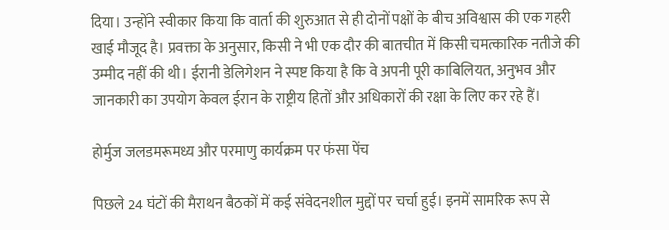दिया। उन्होंने स्वीकार किया कि वार्ता की शुरुआत से ही दोनों पक्षों के बीच अविश्वास की एक गहरी खाई मौजूद है। प्रवक्ता के अनुसार, किसी ने भी एक दौर की बातचीत में किसी चमत्कारिक नतीजे की उम्मीद नहीं की थी। ईरानी डेलिगेशन ने स्पष्ट किया है कि वे अपनी पूरी काबिलियत, अनुभव और जानकारी का उपयोग केवल ईरान के राष्ट्रीय हितों और अधिकारों की रक्षा के लिए कर रहे हैं।

होर्मुज जलडमरूमध्य और परमाणु कार्यक्रम पर फंसा पेंच

पिछले 24 घंटों की मैराथन बैठकों में कई संवेदनशील मुद्दों पर चर्चा हुई। इनमें सामरिक रूप से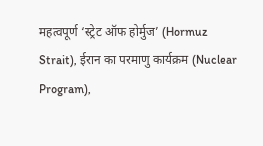महत्वपूर्ण ‘स्ट्रेट ऑफ होर्मुज’ (Hormuz Strait), ईरान का परमाणु कार्यक्रम (Nuclear Program),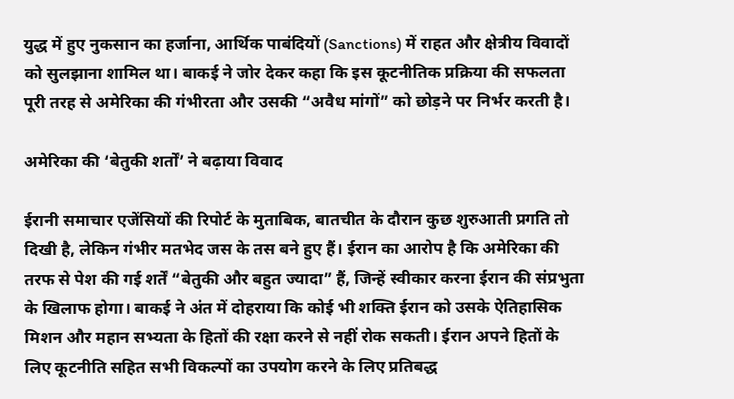युद्ध में हुए नुकसान का हर्जाना, आर्थिक पाबंदियों (Sanctions) में राहत और क्षेत्रीय विवादों को सुलझाना शामिल था। बाकई ने जोर देकर कहा कि इस कूटनीतिक प्रक्रिया की सफलता पूरी तरह से अमेरिका की गंभीरता और उसकी “अवैध मांगों” को छोड़ने पर निर्भर करती है।

अमेरिका की ‘बेतुकी शर्तों’ ने बढ़ाया विवाद

ईरानी समाचार एजेंसियों की रिपोर्ट के मुताबिक, बातचीत के दौरान कुछ शुरुआती प्रगति तो दिखी है, लेकिन गंभीर मतभेद जस के तस बने हुए हैं। ईरान का आरोप है कि अमेरिका की तरफ से पेश की गई शर्तें “बेतुकी और बहुत ज्यादा” हैं, जिन्हें स्वीकार करना ईरान की संप्रभुता के खिलाफ होगा। बाकई ने अंत में दोहराया कि कोई भी शक्ति ईरान को उसके ऐतिहासिक मिशन और महान सभ्यता के हितों की रक्षा करने से नहीं रोक सकती। ईरान अपने हितों के लिए कूटनीति सहित सभी विकल्पों का उपयोग करने के लिए प्रतिबद्ध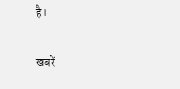है।

खबरें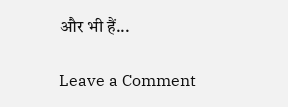और भी हैं...

Leave a Comment